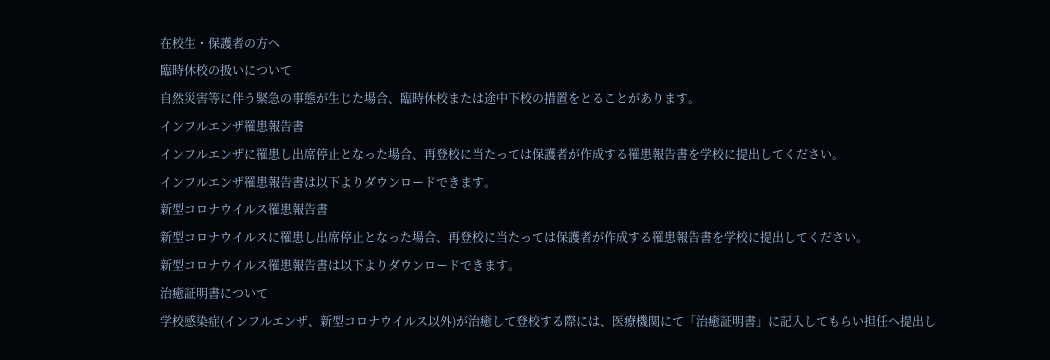在校生・保護者の方へ
臨時休校の扱いについて
自然災害等に伴う緊急の事態が生じた場合、臨時休校または途中下校の措置をとることがあります。
インフルエンザ罹患報告書
インフルエンザに罹患し出席停止となった場合、再登校に当たっては保護者が作成する罹患報告書を学校に提出してください。
インフルエンザ罹患報告書は以下よりダウンロードできます。
新型コロナウイルス罹患報告書
新型コロナウイルスに罹患し出席停止となった場合、再登校に当たっては保護者が作成する罹患報告書を学校に提出してください。
新型コロナウイルス罹患報告書は以下よりダウンロードできます。
治癒証明書について
学校感染症(インフルエンザ、新型コロナウイルス以外)が治癒して登校する際には、医療機関にて「治癒証明書」に記入してもらい担任へ提出し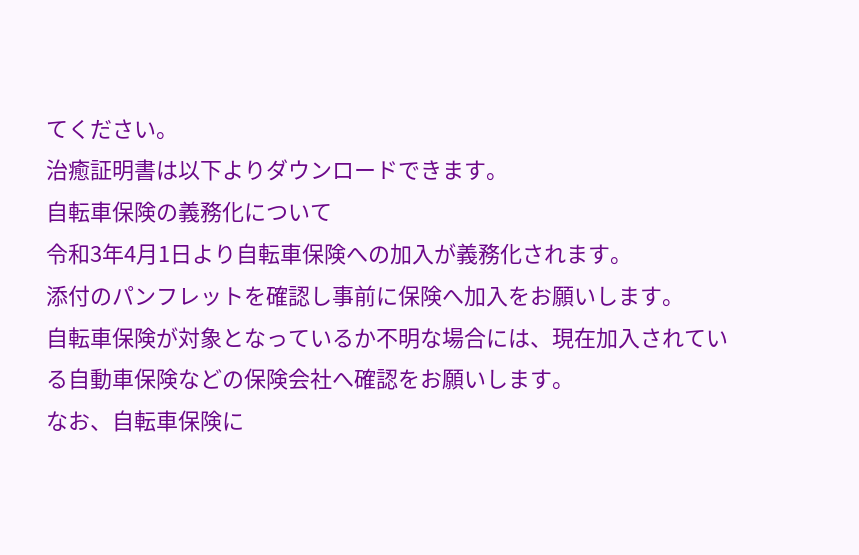てください。
治癒証明書は以下よりダウンロードできます。
自転車保険の義務化について
令和3年4月1日より自転車保険への加入が義務化されます。
添付のパンフレットを確認し事前に保険へ加入をお願いします。
自転車保険が対象となっているか不明な場合には、現在加入されている自動車保険などの保険会社へ確認をお願いします。
なお、自転車保険に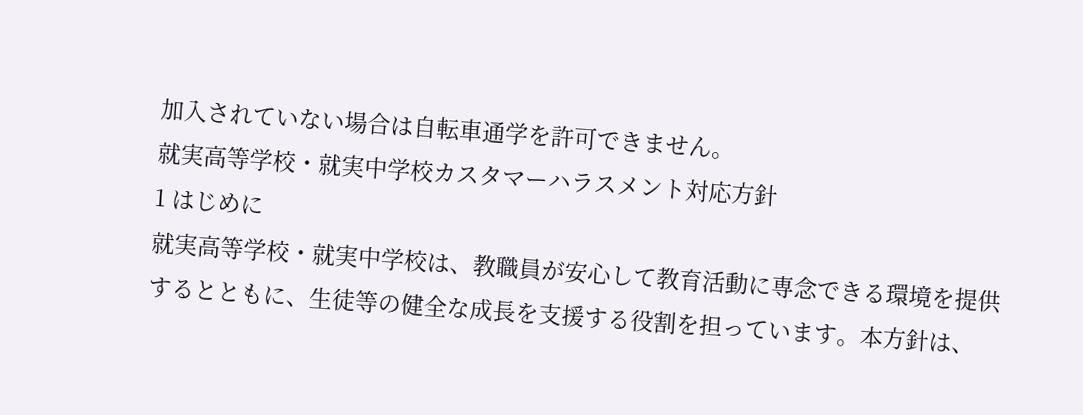加入されていない場合は自転車通学を許可できません。
就実高等学校・就実中学校カスタマーハラスメント対応方針
1 はじめに
就実高等学校・就実中学校は、教職員が安心して教育活動に専念できる環境を提供するとともに、生徒等の健全な成長を支援する役割を担っています。本方針は、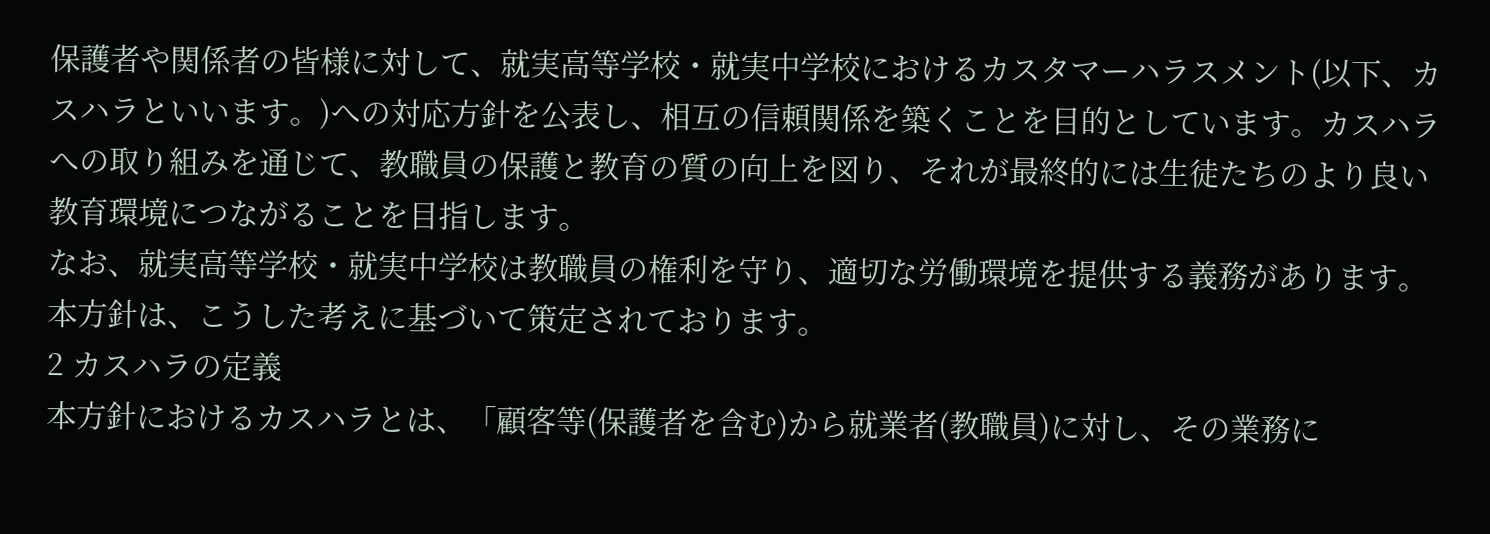保護者や関係者の皆様に対して、就実高等学校・就実中学校におけるカスタマーハラスメント(以下、カスハラといいます。)への対応方針を公表し、相互の信頼関係を築くことを目的としています。カスハラへの取り組みを通じて、教職員の保護と教育の質の向上を図り、それが最終的には生徒たちのより良い教育環境につながることを目指します。
なお、就実高等学校・就実中学校は教職員の権利を守り、適切な労働環境を提供する義務があります。本方針は、こうした考えに基づいて策定されております。
2 カスハラの定義
本方針におけるカスハラとは、「顧客等(保護者を含む)から就業者(教職員)に対し、その業務に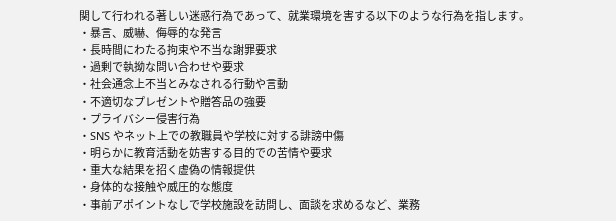関して行われる著しい迷惑行為であって、就業環境を害する以下のような行為を指します。
・暴言、威嚇、侮辱的な発言
・長時間にわたる拘束や不当な謝罪要求
・過剰で執拗な問い合わせや要求
・社会通念上不当とみなされる行動や言動
・不適切なプレゼントや贈答品の強要
・プライバシー侵害行為
・SNS やネット上での教職員や学校に対する誹謗中傷
・明らかに教育活動を妨害する目的での苦情や要求
・重大な結果を招く虚偽の情報提供
・身体的な接触や威圧的な態度
・事前アポイントなしで学校施設を訪問し、面談を求めるなど、業務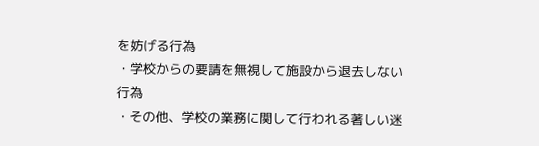を妨げる行為
・学校からの要請を無視して施設から退去しない行為
・その他、学校の業務に関して行われる著しい迷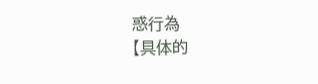惑行為
【具体的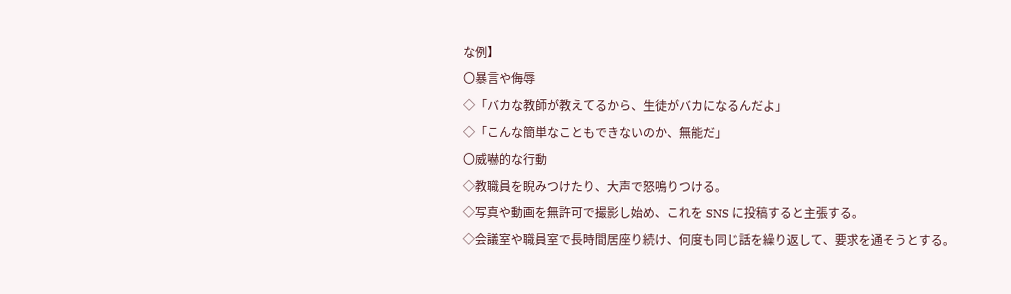な例】
〇暴言や侮辱
◇「バカな教師が教えてるから、生徒がバカになるんだよ」
◇「こんな簡単なこともできないのか、無能だ」
〇威嚇的な行動
◇教職員を睨みつけたり、大声で怒鳴りつける。
◇写真や動画を無許可で撮影し始め、これを SNS に投稿すると主張する。
◇会議室や職員室で長時間居座り続け、何度も同じ話を繰り返して、要求を通そうとする。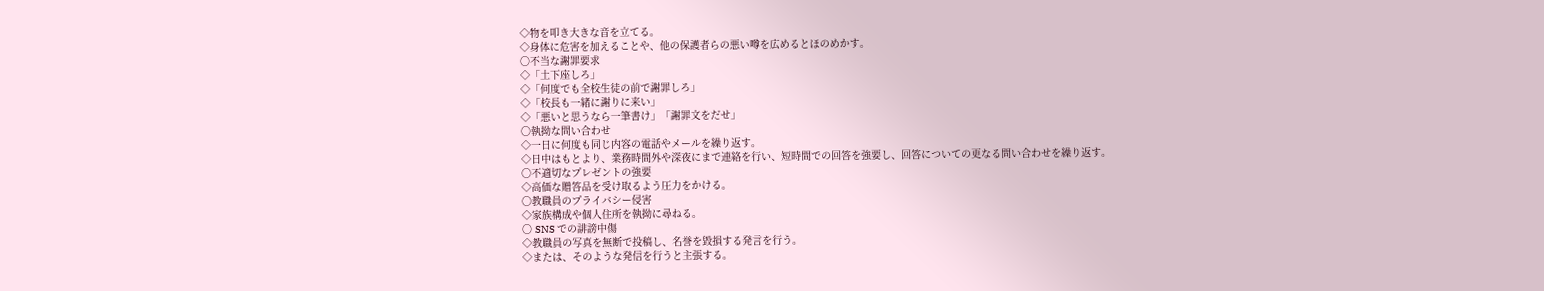◇物を叩き大きな音を立てる。
◇身体に危害を加えることや、他の保護者らの悪い噂を広めるとほのめかす。
〇不当な謝罪要求
◇「土下座しろ」
◇「何度でも全校生徒の前で謝罪しろ」
◇「校長も一緒に謝りに来い」
◇「悪いと思うなら一筆書け」「謝罪文をだせ」
〇執拗な問い合わせ
◇一日に何度も同じ内容の電話やメールを繰り返す。
◇日中はもとより、業務時間外や深夜にまで連絡を行い、短時間での回答を強要し、回答についての更なる問い合わせを繰り返す。
〇不適切なプレゼントの強要
◇高価な贈答品を受け取るよう圧力をかける。
〇教職員のプライバシー侵害
◇家族構成や個人住所を執拗に尋ねる。
〇 SNS での誹謗中傷
◇教職員の写真を無断で投稿し、名誉を毀損する発言を行う。
◇または、そのような発信を行うと主張する。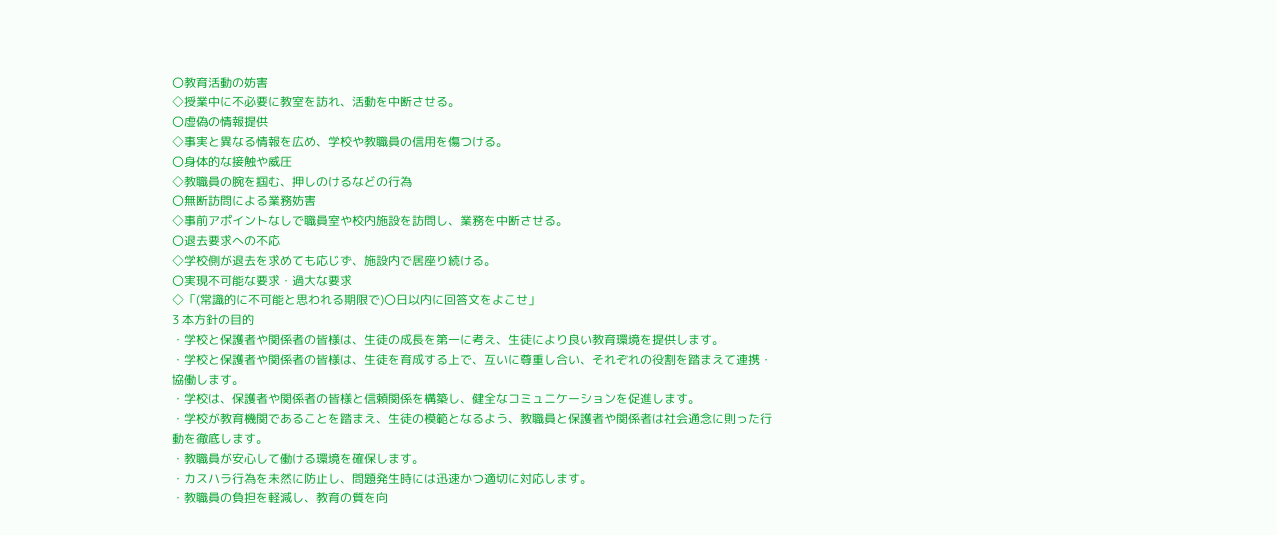〇教育活動の妨害
◇授業中に不必要に教室を訪れ、活動を中断させる。
〇虚偽の情報提供
◇事実と異なる情報を広め、学校や教職員の信用を傷つける。
〇身体的な接触や威圧
◇教職員の腕を掴む、押しのけるなどの行為
〇無断訪問による業務妨害
◇事前アポイントなしで職員室や校内施設を訪問し、業務を中断させる。
〇退去要求への不応
◇学校側が退去を求めても応じず、施設内で居座り続ける。
〇実現不可能な要求・過大な要求
◇「(常識的に不可能と思われる期限で)〇日以内に回答文をよこせ」
3 本方針の目的
・学校と保護者や関係者の皆様は、生徒の成長を第一に考え、生徒により良い教育環境を提供します。
・学校と保護者や関係者の皆様は、生徒を育成する上で、互いに尊重し合い、それぞれの役割を踏まえて連携・協働します。
・学校は、保護者や関係者の皆様と信頼関係を構築し、健全なコミュニケーションを促進します。
・学校が教育機関であることを踏まえ、生徒の模範となるよう、教職員と保護者や関係者は社会通念に則った行動を徹底します。
・教職員が安心して働ける環境を確保します。
・カスハラ行為を未然に防止し、問題発生時には迅速かつ適切に対応します。
・教職員の負担を軽減し、教育の質を向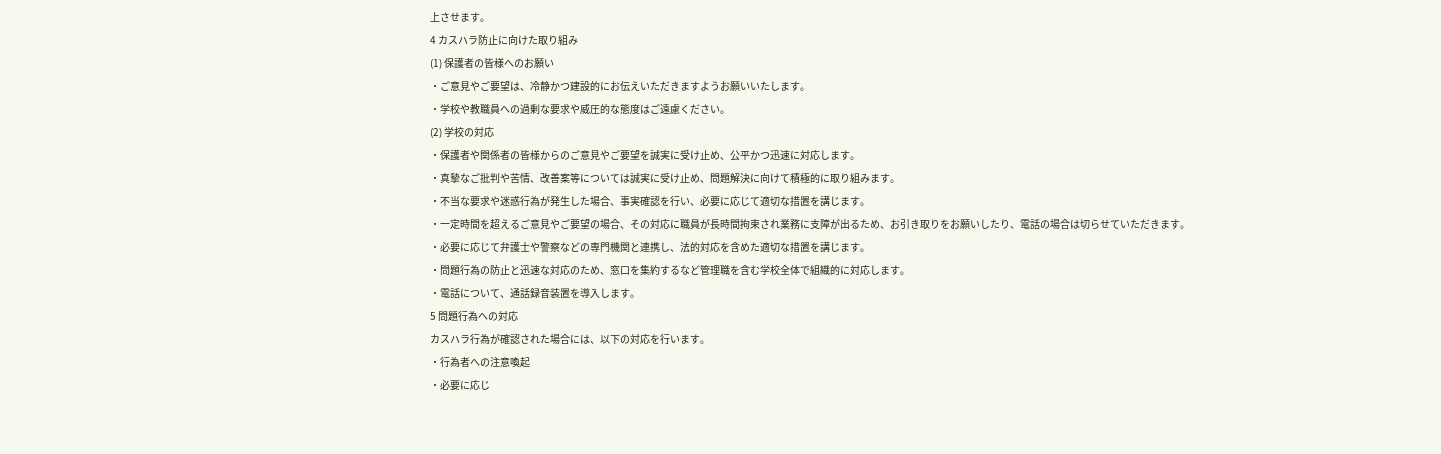上させます。
4 カスハラ防止に向けた取り組み
(1) 保護者の皆様へのお願い
・ご意見やご要望は、冷静かつ建設的にお伝えいただきますようお願いいたします。
・学校や教職員への過剰な要求や威圧的な態度はご遠慮ください。
(2) 学校の対応
・保護者や関係者の皆様からのご意見やご要望を誠実に受け止め、公平かつ迅速に対応します。
・真摯なご批判や苦情、改善案等については誠実に受け止め、問題解決に向けて積極的に取り組みます。
・不当な要求や迷惑行為が発生した場合、事実確認を行い、必要に応じて適切な措置を講じます。
・一定時間を超えるご意見やご要望の場合、その対応に職員が長時間拘束され業務に支障が出るため、お引き取りをお願いしたり、電話の場合は切らせていただきます。
・必要に応じて弁護士や警察などの専門機関と連携し、法的対応を含めた適切な措置を講じます。
・問題行為の防止と迅速な対応のため、窓口を集約するなど管理職を含む学校全体で組織的に対応します。
・電話について、通話録音装置を導入します。
5 問題行為への対応
カスハラ行為が確認された場合には、以下の対応を行います。
・行為者への注意喚起
・必要に応じ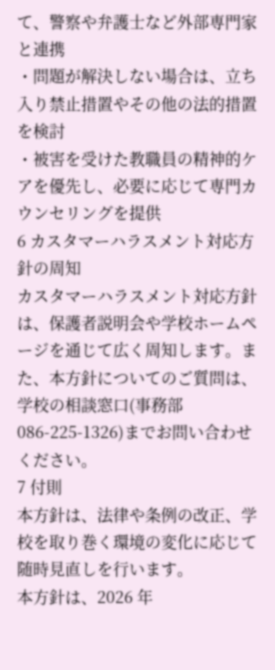て、警察や弁護士など外部専門家と連携
・問題が解決しない場合は、立ち入り禁止措置やその他の法的措置を検討
・被害を受けた教職員の精神的ケアを優先し、必要に応じて専門カウンセリングを提供
6 カスタマーハラスメント対応方針の周知
カスタマーハラスメント対応方針は、保護者説明会や学校ホームページを通じて広く周知します。また、本方針についてのご質問は、学校の相談窓口(事務部086-225-1326)までお問い合わせください。
7 付則
本方針は、法律や条例の改正、学校を取り巻く環境の変化に応じて随時見直しを行います。
本方針は、2026 年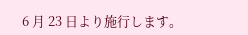6 月 23 日より施行します。